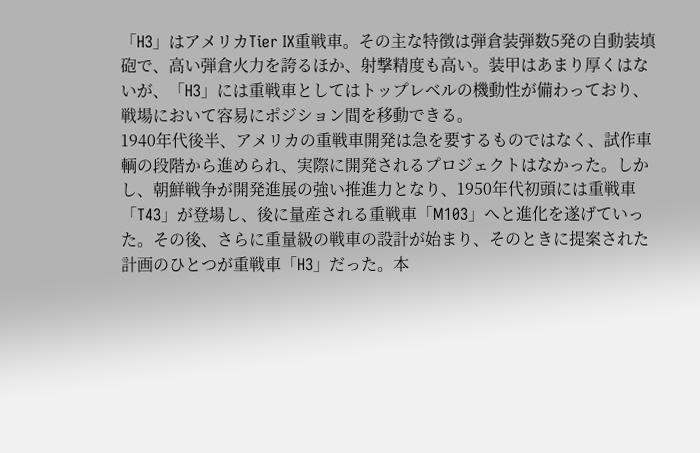「H3」はアメリカTier IX重戦車。その主な特徴は弾倉装弾数5発の自動装填砲で、高い弾倉火力を誇るほか、射撃精度も高い。装甲はあまり厚くはないが、「H3」には重戦車としてはトップレベルの機動性が備わっており、戦場において容易にポジション間を移動できる。
1940年代後半、アメリカの重戦車開発は急を要するものではなく、試作車輌の段階から進められ、実際に開発されるプロジェクトはなかった。しかし、朝鮮戦争が開発進展の強い推進力となり、1950年代初頭には重戦車「T43」が登場し、後に量産される重戦車「M103」へと進化を遂げていった。その後、さらに重量級の戦車の設計が始まり、そのときに提案された計画のひとつが重戦車「H3」だった。本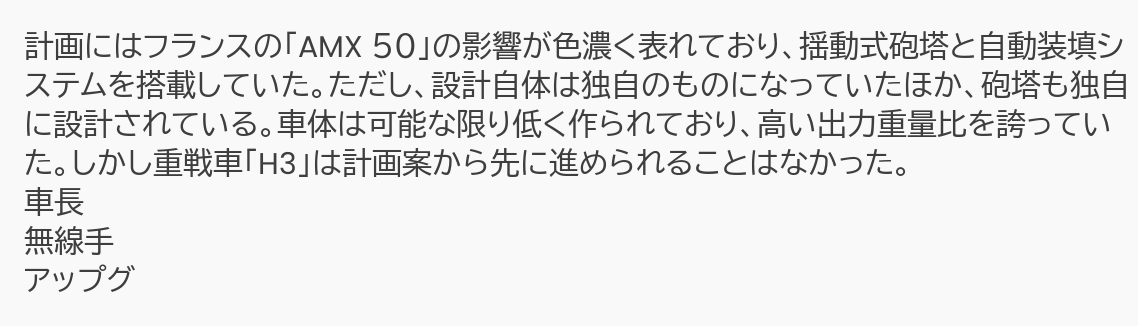計画にはフランスの「AMX 50」の影響が色濃く表れており、揺動式砲塔と自動装填システムを搭載していた。ただし、設計自体は独自のものになっていたほか、砲塔も独自に設計されている。車体は可能な限り低く作られており、高い出力重量比を誇っていた。しかし重戦車「H3」は計画案から先に進められることはなかった。
車長
無線手
アップグ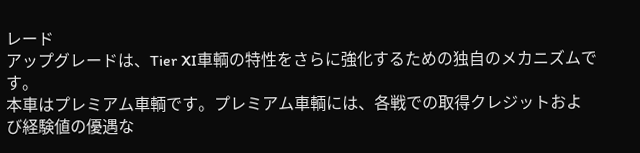レード
アップグレードは、Tier XI車輌の特性をさらに強化するための独自のメカニズムです。
本車はプレミアム車輌です。プレミアム車輌には、各戦での取得クレジットおよび経験値の優遇な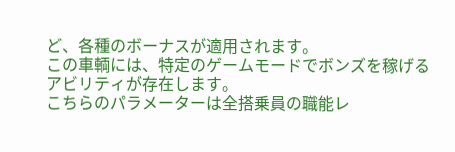ど、各種のボーナスが適用されます。
この車輌には、特定のゲームモードでボンズを稼げるアビリティが存在します。
こちらのパラメーターは全搭乗員の職能レ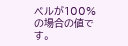ベルが100%の場合の値です。